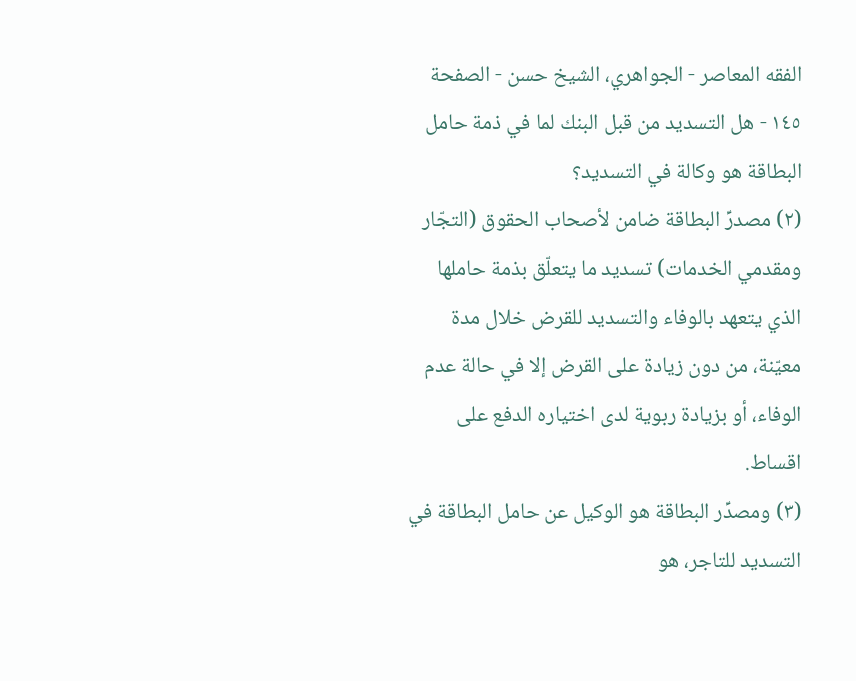الفقه المعاصر - الجواهري، الشيخ حسن - الصفحة ١٤٥ - هل التسديد من قبل البنك لما في ذمة حامل البطاقة هو وكالة في التسديد؟
(٢) مصدرِّ البطاقة ضامن لأصحاب الحقوق (التجّار ومقدمي الخدمات) تسديد ما يتعلّق بذمة حاملها الذي يتعهد بالوفاء والتسديد للقرض خلال مدة معيّنة، من دون زيادة على القرض إلا في حالة عدم الوفاء، أو بزيادة ربوية لدى اختياره الدفع على اقساط.
(٣) ومصدِّر البطاقة هو الوكيل عن حامل البطاقة في التسديد للتاجر، هو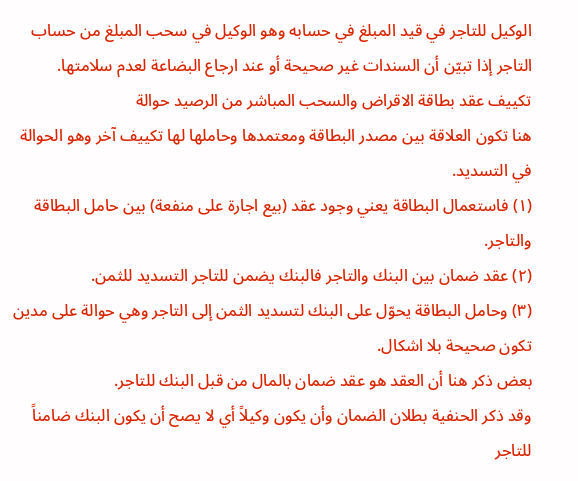الوكيل للتاجر في قيد المبلغ في حسابه وهو الوكيل في سحب المبلغ من حساب التاجر إذا تبيّن أن السندات غير صحيحة أو عند ارجاع البضاعة لعدم سلامتها.
تكييف عقد بطاقة الاقراض والسحب المباشر من الرصيد حوالة
هنا تكون العلاقة بين مصدر البطاقة ومعتمدها وحاملها لها تكييف آخر وهو الحوالة في التسديد.
(١) فاستعمال البطاقة يعني وجود عقد (بيع اجارة على منفعة) بين حامل البطاقة والتاجر.
(٢) عقد ضمان بين البنك والتاجر فالبنك يضمن للتاجر التسديد للثمن.
(٣) وحامل البطاقة يحوّل على البنك لتسديد الثمن إلى التاجر وهي حوالة على مدين تكون صحيحة بلا اشكال.
بعض ذكر هنا أن العقد هو عقد ضمان بالمال من قبل البنك للتاجر.
وقد ذكر الحنفية بطلان الضمان وأن يكون وكيلاً أي لا يصح أن يكون البنك ضامناً للتاجر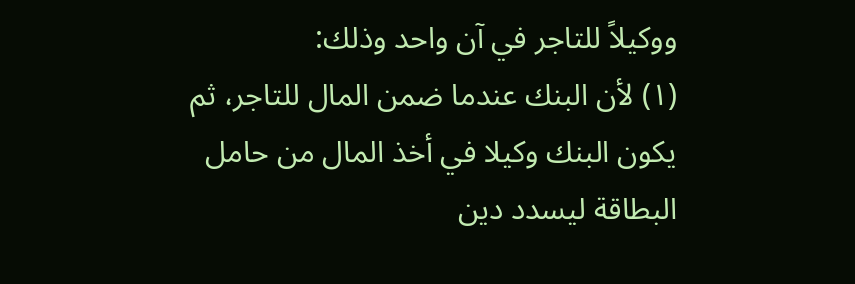ووكيلاً للتاجر في آن واحد وذلك:
(١) لأن البنك عندما ضمن المال للتاجر، ثم يكون البنك وكيلا في أخذ المال من حامل البطاقة ليسدد دين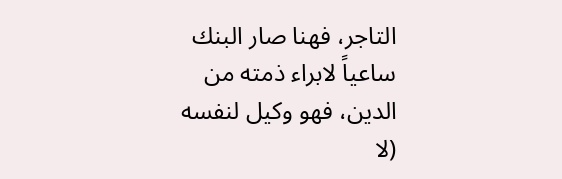التاجر، فهنا صار البنك ساعياً لابراء ذمته من الدين، فهو وكيل لنفسه (لا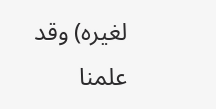لغيره) وقد علمنا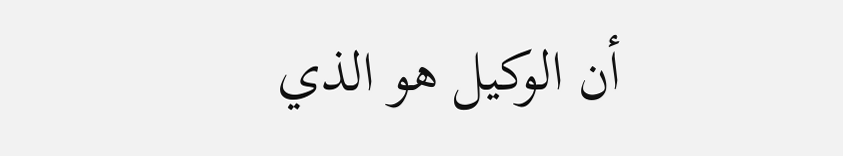أن الوكيل هو الذي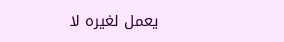يعمل لغيره لا